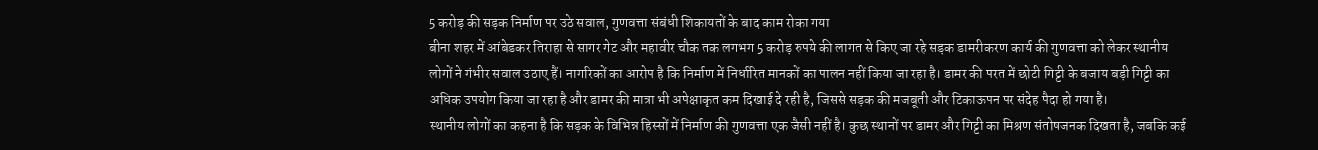5 करोड़ की सड़क निर्माण पर उठे सवाल, गुणवत्ता संबंधी शिकायतों के बाद काम रोका गया
बीना शहर में आंबेडकर तिराहा से सागर गेट और महावीर चौक तक लगभग 5 करोड़ रुपये की लागत से किए जा रहे सड़क डामरीकरण कार्य की गुणवत्ता को लेकर स्थानीय लोगों ने गंभीर सवाल उठाए हैं। नागरिकों का आरोप है कि निर्माण में निर्धारित मानकों का पालन नहीं किया जा रहा है। डामर की परत में छोटी गिट्टी के बजाय बड़ी गिट्टी का अधिक उपयोग किया जा रहा है और डामर की मात्रा भी अपेक्षाकृत कम दिखाई दे रही है, जिससे सड़क की मजबूती और टिकाऊपन पर संदेह पैदा हो गया है।
स्थानीय लोगों का कहना है कि सड़क के विभिन्न हिस्सों में निर्माण की गुणवत्ता एक जैसी नहीं है। कुछ स्थानों पर डामर और गिट्टी का मिश्रण संतोषजनक दिखता है, जबकि कई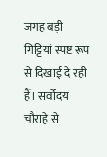जगह बड़ी गिट्टियां स्पष्ट रूप से दिखाई दे रही हैं। सर्वोदय चौराहे से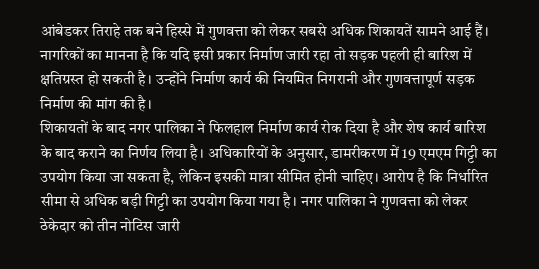आंबेडकर तिराहे तक बने हिस्से में गुणवत्ता को लेकर सबसे अधिक शिकायतें सामने आई हैं। नागरिकों का मानना है कि यदि इसी प्रकार निर्माण जारी रहा तो सड़क पहली ही बारिश में क्षतिग्रस्त हो सकती है। उन्होंने निर्माण कार्य की नियमित निगरानी और गुणवत्तापूर्ण सड़क निर्माण की मांग की है।
शिकायतों के बाद नगर पालिका ने फिलहाल निर्माण कार्य रोक दिया है और शेष कार्य बारिश के बाद कराने का निर्णय लिया है। अधिकारियों के अनुसार, डामरीकरण में 19 एमएम गिट्टी का उपयोग किया जा सकता है, लेकिन इसकी मात्रा सीमित होनी चाहिए। आरोप है कि निर्धारित सीमा से अधिक बड़ी गिट्टी का उपयोग किया गया है। नगर पालिका ने गुणवत्ता को लेकर ठेकेदार को तीन नोटिस जारी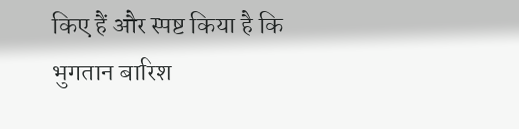किए हैं और स्पष्ट किया है कि भुगतान बारिश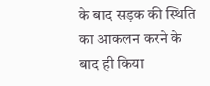के बाद सड़क की स्थिति का आकलन करने के बाद ही किया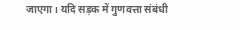जाएगा। यदि सड़क में गुणवत्ता संबंधी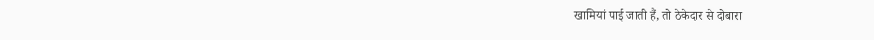खामियां पाई जाती हैं, तो ठेकेदार से दोबारा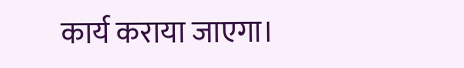कार्य कराया जाएगा।